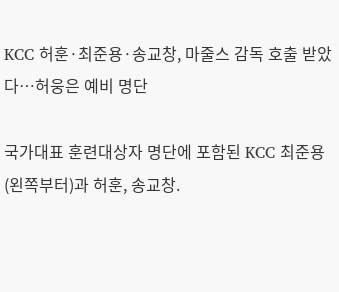KCC 허훈·최준용·송교창, 마줄스 감독 호출 받았다…허웅은 예비 명단

국가대표 훈련대상자 명단에 포함된 KCC 최준용(왼쪽부터)과 허훈, 송교창.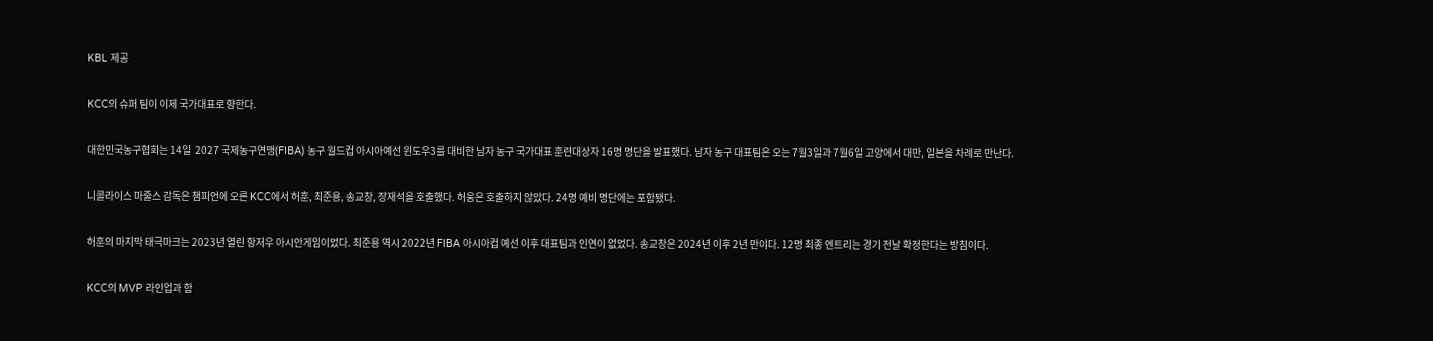KBL 제공

KCC의 슈퍼 팀이 이제 국가대표로 향한다.

대한민국농구협회는 14일  2027 국제농구연맹(FIBA) 농구 월드컵 아시아예선 윈도우3를 대비한 남자 농구 국가대표 훈련대상자 16명 명단을 발표했다. 남자 농구 대표팀은 오는 7월3일과 7월6일 고양에서 대만, 일본을 차례로 만난다.

니콜라이스 마줄스 감독은 챔피언에 오른 KCC에서 허훈, 최준용, 송교창, 장재석을 호출했다. 허웅은 호출하지 않았다. 24명 예비 명단에는 포함됐다.

허훈의 마지막 태극마크는 2023년 열린 항저우 아시안게임이었다. 최준용 역시 2022년 FIBA 아시아컵 예선 이후 대표팀과 인연이 없었다. 송교창은 2024년 이후 2년 만이다. 12명 최종 엔트리는 경기 전날 확정한다는 방침이다.

KCC의 MVP 라인업과 함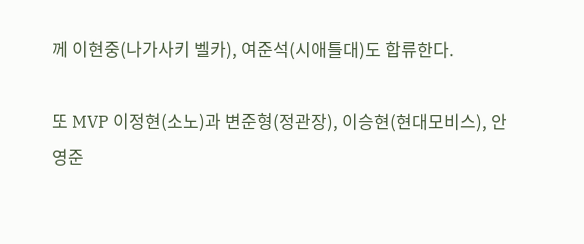께 이현중(나가사키 벨카), 여준석(시애틀대)도 합류한다.

또 MVP 이정현(소노)과 변준형(정관장), 이승현(현대모비스), 안영준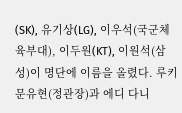(SK), 유기상(LG), 이우석(국군체육부대), 이두원(KT), 이원석(삼성)이 명단에 이름을 올렸다. 루키 문유현(정관장)과 에디 다니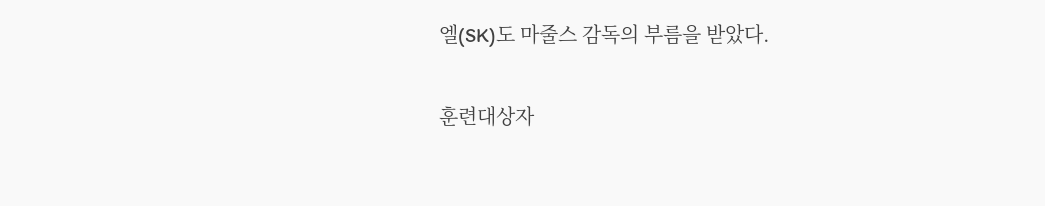엘(SK)도 마줄스 감독의 부름을 받았다.

훈련대상자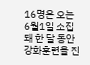16명은 오는 6월1일 소집돼 한 달 동안 강화훈련을 진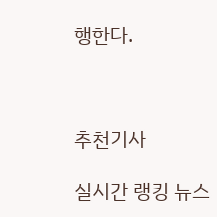행한다.



추천기사

실시간 랭킹 뉴스